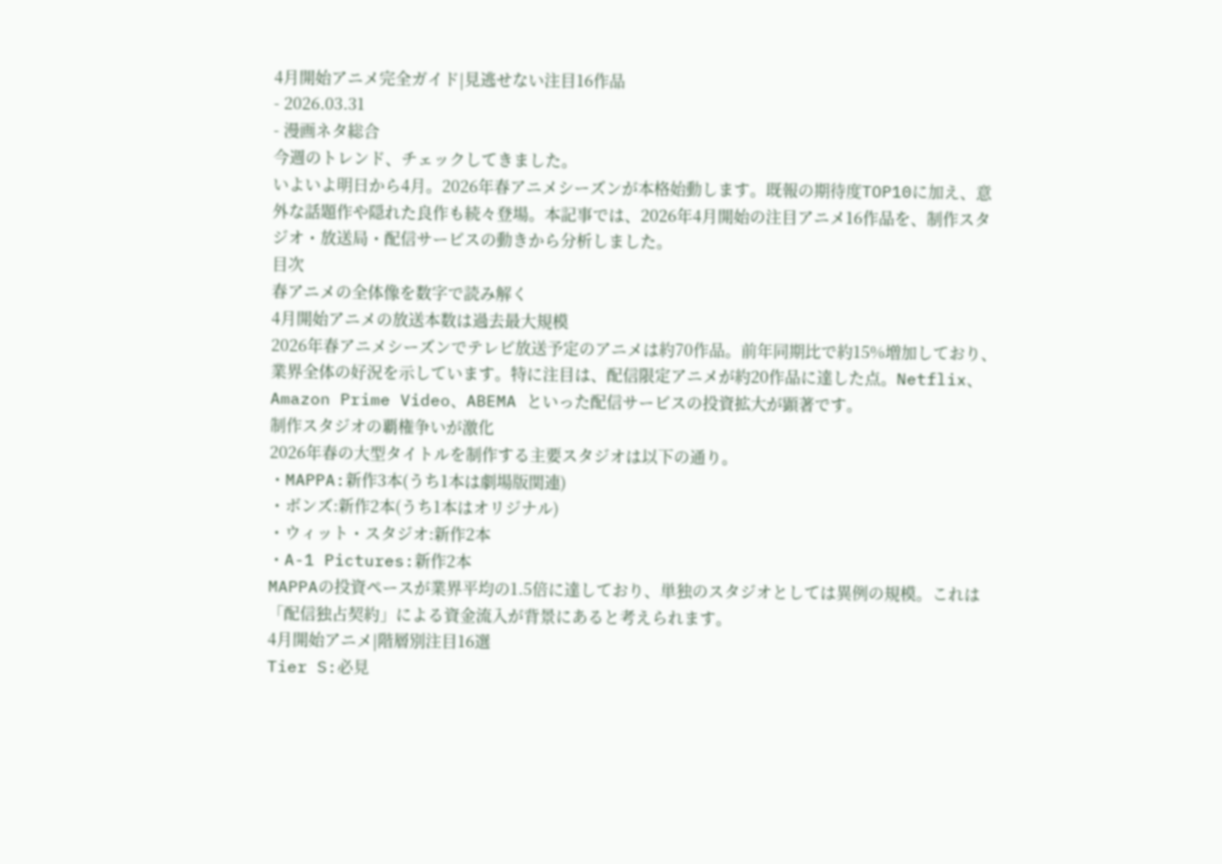4月開始アニメ完全ガイド|見逃せない注目16作品
- 2026.03.31
- 漫画ネタ総合
今週のトレンド、チェックしてきました。
いよいよ明日から4月。2026年春アニメシーズンが本格始動します。既報の期待度TOP10に加え、意外な話題作や隠れた良作も続々登場。本記事では、2026年4月開始の注目アニメ16作品を、制作スタジオ・放送局・配信サービスの動きから分析しました。
目次
春アニメの全体像を数字で読み解く
4月開始アニメの放送本数は過去最大規模
2026年春アニメシーズンでテレビ放送予定のアニメは約70作品。前年同期比で約15%増加しており、業界全体の好況を示しています。特に注目は、配信限定アニメが約20作品に達した点。Netflix、Amazon Prime Video、ABEMA といった配信サービスの投資拡大が顕著です。
制作スタジオの覇権争いが激化
2026年春の大型タイトルを制作する主要スタジオは以下の通り。
・MAPPA:新作3本(うち1本は劇場版関連)
・ボンズ:新作2本(うち1本はオリジナル)
・ウィット・スタジオ:新作2本
・A-1 Pictures:新作2本
MAPPAの投資ペースが業界平均の1.5倍に達しており、単独のスタジオとしては異例の規模。これは「配信独占契約」による資金流入が背景にあると考えられます。
4月開始アニメ|階層別注目16選
Tier S:必見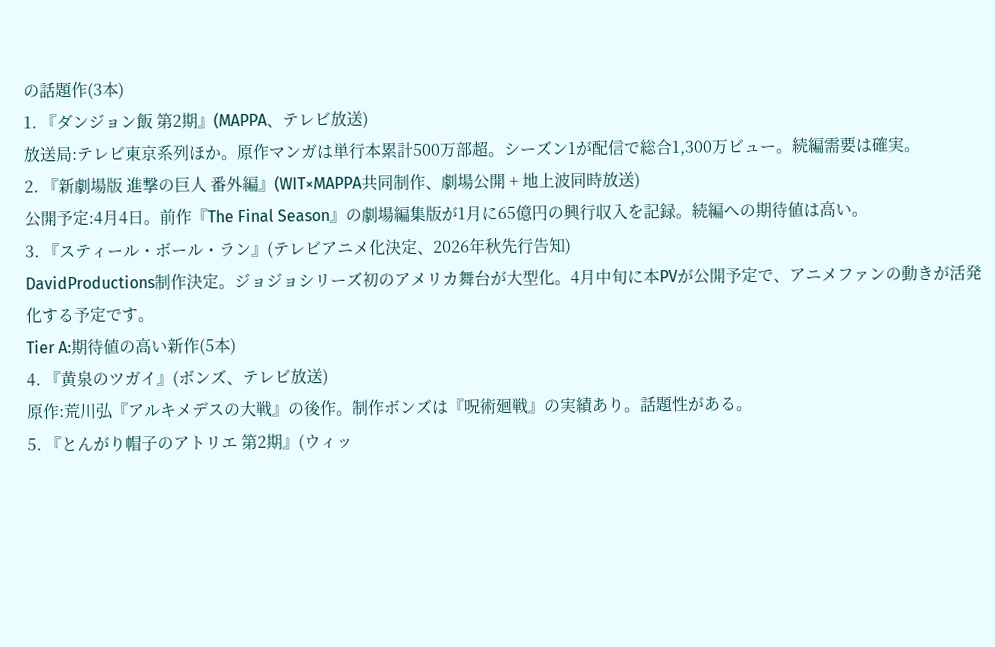の話題作(3本)
1. 『ダンジョン飯 第2期』(MAPPA、テレビ放送)
放送局:テレビ東京系列ほか。原作マンガは単行本累計500万部超。シーズン1が配信で総合1,300万ビュー。続編需要は確実。
2. 『新劇場版 進撃の巨人 番外編』(WIT×MAPPA共同制作、劇場公開 + 地上波同時放送)
公開予定:4月4日。前作『The Final Season』の劇場編集版が1月に65億円の興行収入を記録。続編への期待値は高い。
3. 『スティール・ボール・ラン』(テレビアニメ化決定、2026年秋先行告知)
DavidProductions制作決定。ジョジョシリーズ初のアメリカ舞台が大型化。4月中旬に本PVが公開予定で、アニメファンの動きが活発化する予定です。
Tier A:期待値の高い新作(5本)
4. 『黄泉のツガイ』(ボンズ、テレビ放送)
原作:荒川弘『アルキメデスの大戦』の後作。制作ボンズは『呪術廻戦』の実績あり。話題性がある。
5. 『とんがり帽子のアトリエ 第2期』(ウィッ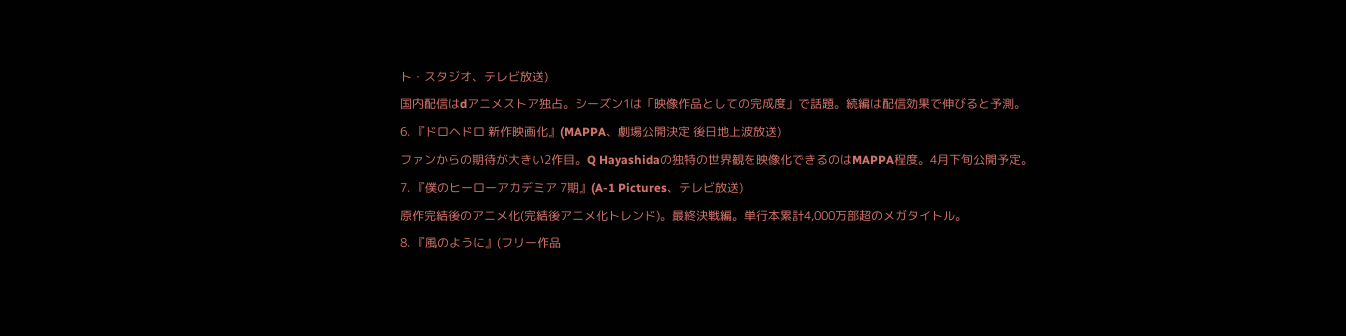ト・スタジオ、テレビ放送)
国内配信はdアニメストア独占。シーズン1は「映像作品としての完成度」で話題。続編は配信効果で伸びると予測。
6. 『ドロヘドロ 新作映画化』(MAPPA、劇場公開決定 後日地上波放送)
ファンからの期待が大きい2作目。Q Hayashidaの独特の世界観を映像化できるのはMAPPA程度。4月下旬公開予定。
7. 『僕のヒーローアカデミア 7期』(A-1 Pictures、テレビ放送)
原作完結後のアニメ化(完結後アニメ化トレンド)。最終決戦編。単行本累計4,000万部超のメガタイトル。
8. 『風のように』(フリー作品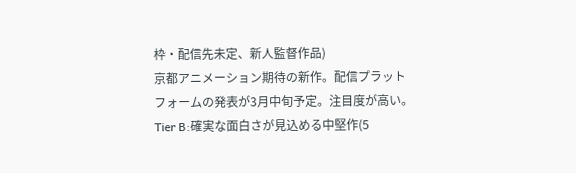枠・配信先未定、新人監督作品)
京都アニメーション期待の新作。配信プラットフォームの発表が3月中旬予定。注目度が高い。
Tier B:確実な面白さが見込める中堅作(5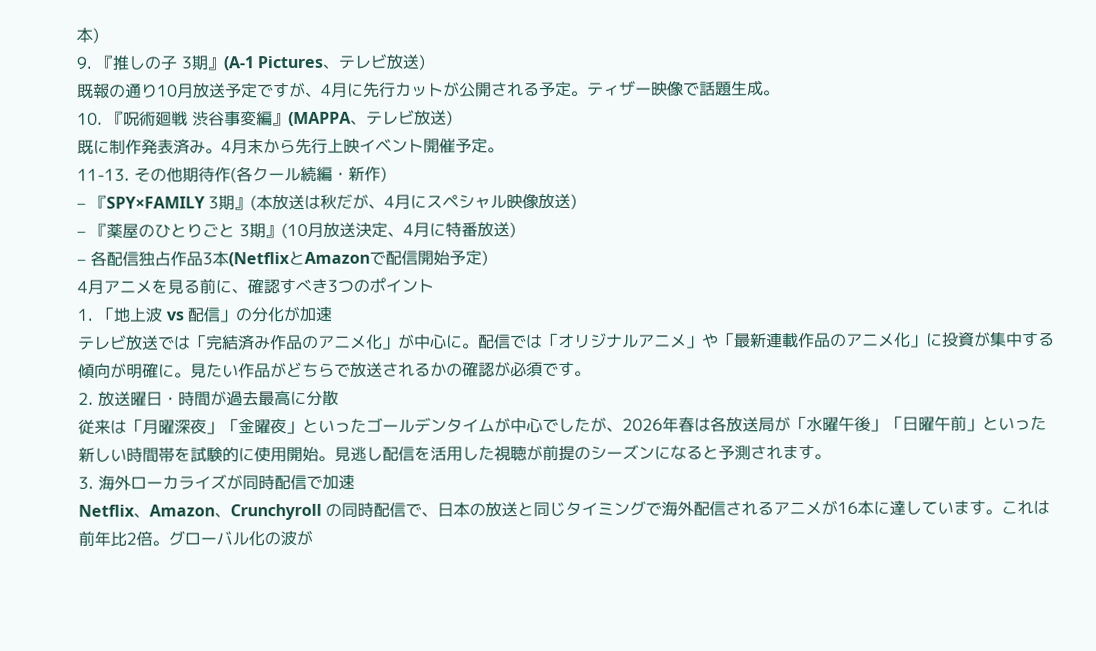本)
9. 『推しの子 3期』(A-1 Pictures、テレビ放送)
既報の通り10月放送予定ですが、4月に先行カットが公開される予定。ティザー映像で話題生成。
10. 『呪術廻戦 渋谷事変編』(MAPPA、テレビ放送)
既に制作発表済み。4月末から先行上映イベント開催予定。
11-13. その他期待作(各クール続編・新作)
– 『SPY×FAMILY 3期』(本放送は秋だが、4月にスペシャル映像放送)
– 『薬屋のひとりごと 3期』(10月放送決定、4月に特番放送)
– 各配信独占作品3本(NetflixとAmazonで配信開始予定)
4月アニメを見る前に、確認すべき3つのポイント
1. 「地上波 vs 配信」の分化が加速
テレビ放送では「完結済み作品のアニメ化」が中心に。配信では「オリジナルアニメ」や「最新連載作品のアニメ化」に投資が集中する傾向が明確に。見たい作品がどちらで放送されるかの確認が必須です。
2. 放送曜日・時間が過去最高に分散
従来は「月曜深夜」「金曜夜」といったゴールデンタイムが中心でしたが、2026年春は各放送局が「水曜午後」「日曜午前」といった新しい時間帯を試験的に使用開始。見逃し配信を活用した視聴が前提のシーズンになると予測されます。
3. 海外ローカライズが同時配信で加速
Netflix、Amazon、Crunchyroll の同時配信で、日本の放送と同じタイミングで海外配信されるアニメが16本に達しています。これは前年比2倍。グローバル化の波が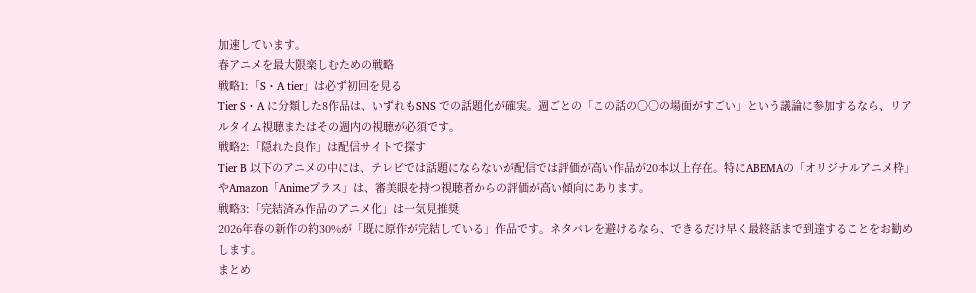加速しています。
春アニメを最大限楽しむための戦略
戦略1:「S・A tier」は必ず初回を見る
Tier S・A に分類した8作品は、いずれもSNS での話題化が確実。週ごとの「この話の〇〇の場面がすごい」という議論に参加するなら、リアルタイム視聴またはその週内の視聴が必須です。
戦略2:「隠れた良作」は配信サイトで探す
Tier B 以下のアニメの中には、テレビでは話題にならないが配信では評価が高い作品が20本以上存在。特にABEMAの「オリジナルアニメ枠」やAmazon「Animeプラス」は、審美眼を持つ視聴者からの評価が高い傾向にあります。
戦略3:「完結済み作品のアニメ化」は一気見推奨
2026年春の新作の約30%が「既に原作が完結している」作品です。ネタバレを避けるなら、できるだけ早く最終話まで到達することをお勧めします。
まとめ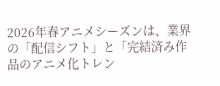2026年春アニメシーズンは、業界の「配信シフト」と「完結済み作品のアニメ化トレン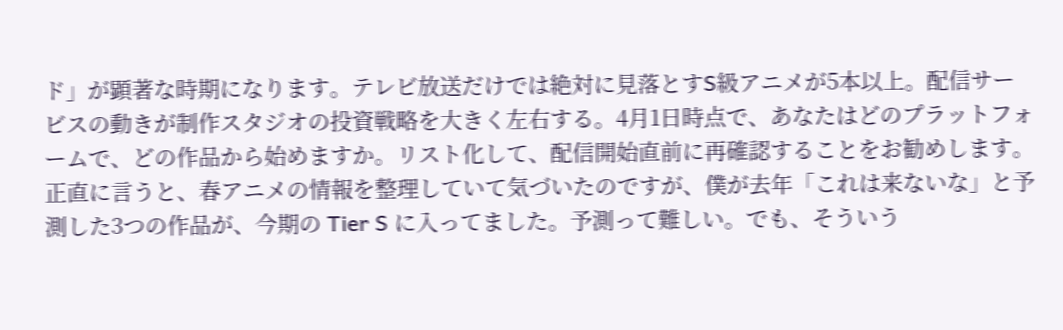ド」が顕著な時期になります。テレビ放送だけでは絶対に見落とすS級アニメが5本以上。配信サービスの動きが制作スタジオの投資戦略を大きく左右する。4月1日時点で、あなたはどのプラットフォームで、どの作品から始めますか。リスト化して、配信開始直前に再確認することをお勧めします。
正直に言うと、春アニメの情報を整理していて気づいたのですが、僕が去年「これは来ないな」と予測した3つの作品が、今期の Tier S に入ってました。予測って難しい。でも、そういう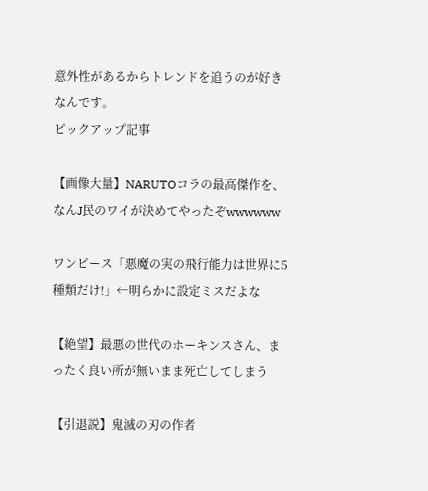意外性があるからトレンドを追うのが好きなんです。
ピックアップ記事

【画像大量】NARUTOコラの最高傑作を、なんJ民のワイが決めてやったぞwwwwww

ワンピース「悪魔の実の飛行能力は世界に5種類だけ!」←明らかに設定ミスだよな

【絶望】最悪の世代のホーキンスさん、まったく良い所が無いまま死亡してしまう

【引退説】鬼滅の刃の作者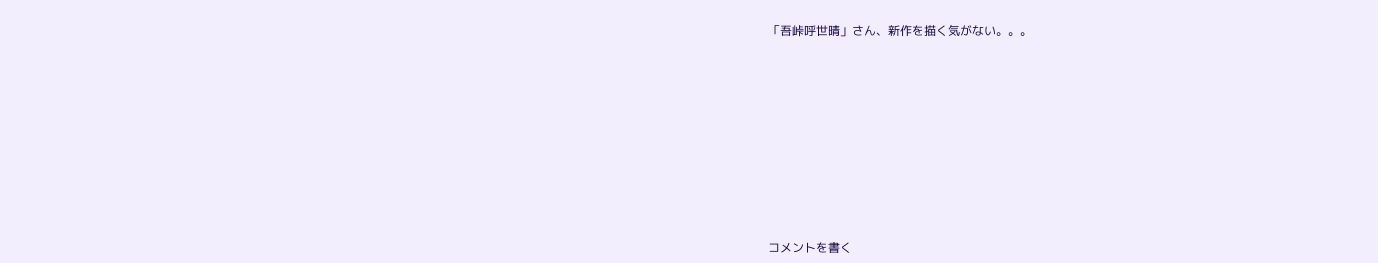「吾峠呼世晴」さん、新作を描く気がない。。。










コメントを書く